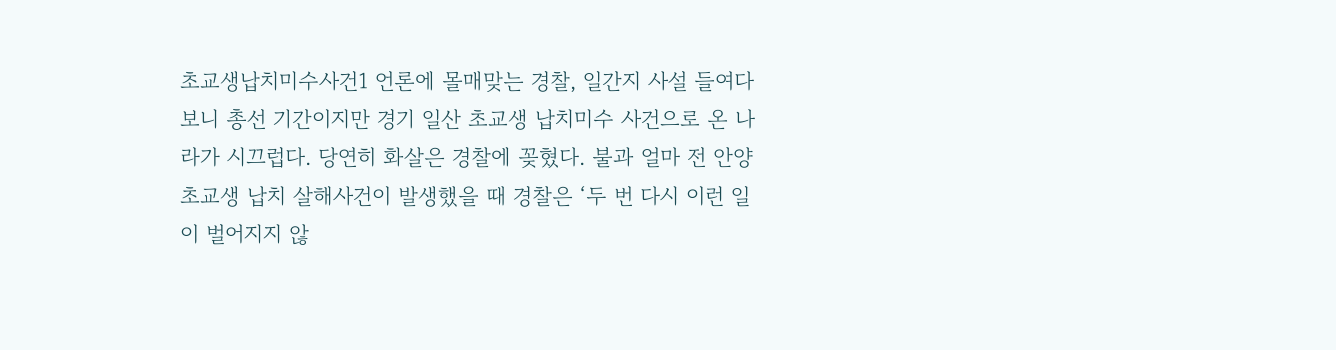초교생납치미수사건1 언론에 몰매맞는 경찰, 일간지 사설 들여다보니 총선 기간이지만 경기 일산 초교생 납치미수 사건으로 온 나라가 시끄럽다. 당연히 화살은 경찰에 꽂혔다. 불과 얼마 전 안양 초교생 납치 살해사건이 발생했을 때 경찰은 ‘두 번 다시 이런 일이 벌어지지 않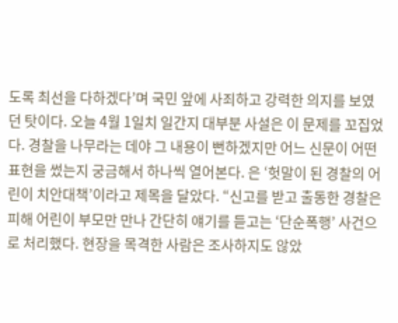도록 최선을 다하겠다’며 국민 앞에 사죄하고 강력한 의지를 보였던 탓이다. 오늘 4월 1일치 일간지 대부분 사설은 이 문제를 꼬집었다. 경찰을 나무라는 데야 그 내용이 뻔하겠지만 어느 신문이 어떤 표현을 썼는지 궁금해서 하나씩 열어본다. 은 ‘헛말이 된 경찰의 어린이 치안대책’이라고 제목을 달았다. “신고를 받고 출동한 경찰은 피해 어린이 부모만 만나 간단히 얘기를 듣고는 ‘단순폭행’ 사건으로 처리했다. 현장을 목격한 사람은 조사하지도 않았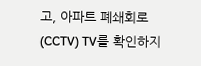고, 아파트 폐쇄회로(CCTV) TV를 확인하지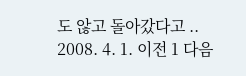도 않고 돌아갔다고 .. 2008. 4. 1. 이전 1 다음